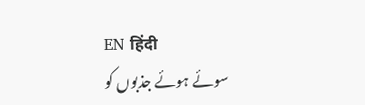EN हिंदी
سوئے ہوئے جذبوں کو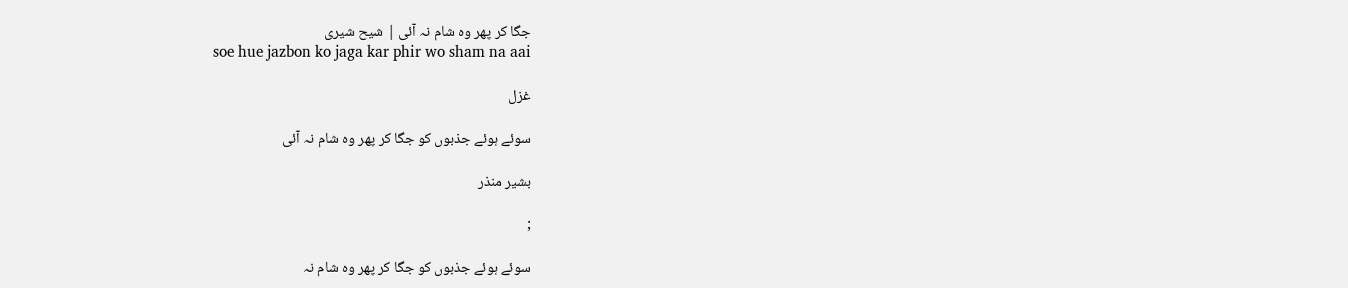جگا کر پھر وہ شام نہ آئی | شیح شیری
soe hue jazbon ko jaga kar phir wo sham na aai

غزل

سوئے ہوئے جذبوں کو جگا کر پھر وہ شام نہ آئی

بشیر منذر

;

سوئے ہوئے جذبوں کو جگا کر پھر وہ شام نہ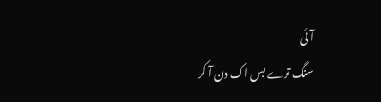آئی
سنگ ترے بس اک دن آ کر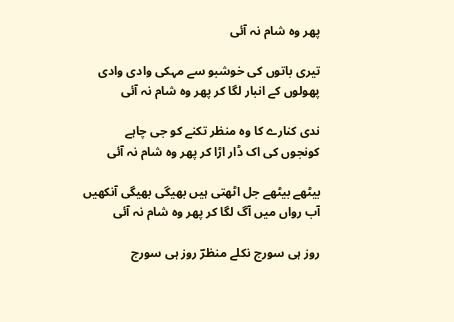پھر وہ شام نہ آئی

تیری باتوں کی خوشبو سے مہکی وادی وادی
پھولوں کے انبار لگا کر پھر وہ شام نہ آئی

ندی کنارے کا وہ منظر تکنے کو جی چاہے
کونجوں کی اک ڈار اڑا کر پھر وہ شام نہ آئی

بیٹھے بیٹھے جل اٹھتی ہیں بھیگی بھیگی آنکھیں
آب رواں میں آگ لگا کر پھر وہ شام نہ آئی

روز ہی سورج نکلے منظرؔ روز ہی سورج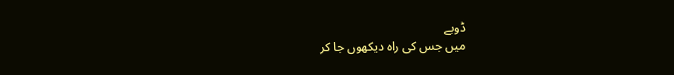ڈوبے
میں جس کی راہ دیکھوں جا کر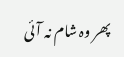پھر وہ شام نہ آئی